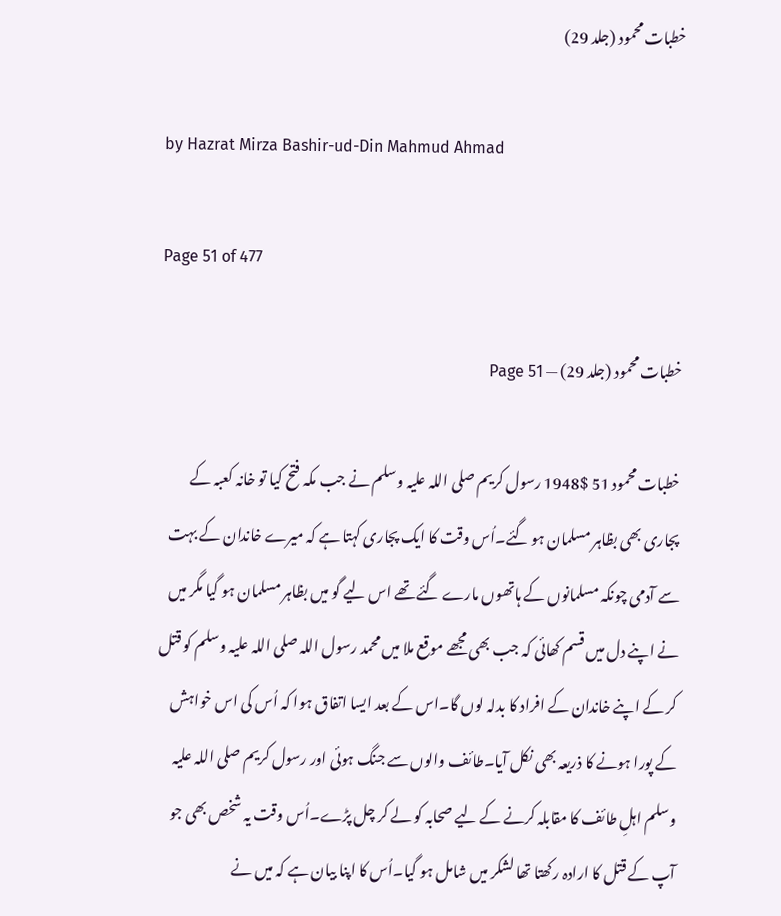خطبات محمود (جلد 29)

by Hazrat Mirza Bashir-ud-Din Mahmud Ahmad

Page 51 of 477

خطبات محمود (جلد 29) — Page 51

خطبات محمود 51 $1948 رسول کریم صلی اللہ علیہ وسلم نے جب مکہ فتح کیا تو خانہ کعبہ کے پجاری بھی بظاہر مسلمان ہو گئے۔اُس وقت کا ایک پجاری کہتا ہے کہ میرے خاندان کے بہت سے آدمی چونکہ مسلمانوں کے ہاتھوں مارے گئے تھے اس لیے گو میں بظاہر مسلمان ہو گیا مگر میں نے اپنے دل میں قسم کھائی کہ جب بھی مجھے موقع ملا میں محمد رسول اللہ صلی اللہ علیہ وسلم کو قتل کر کے اپنے خاندان کے افراد کا بدلہ لوں گا۔اس کے بعد ایسا اتفاق ہوا کہ اُس کی اس خواہش کے پورا ہونے کا ذریعہ بھی نکل آیا۔طائف والوں سے جنگ ہوئی اور رسول کریم صلی اللہ علیہ وسلم اہلِ طائف کا مقابلہ کرنے کے لیے صحابہ کو لے کر چل پڑے۔اُس وقت یہ شخص بھی جو آپ کے قتل کا ارادہ رکھتا تھا لشکر میں شامل ہو گیا۔اُس کا اپنا بیان ہے کہ میں نے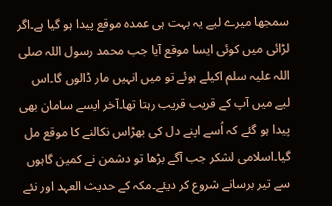سمجھا میرے لیے یہ بہت ہی عمدہ موقع پیدا ہو گیا ہے۔اگر لڑائی میں کوئی ایسا موقع آیا جب محمد رسول اللہ صلی اللہ علیہ سلم اکیلے ہوئے تو میں انہیں مار ڈالوں گا۔اس لیے میں آپ کے قریب قریب رہتا تھا۔آخر ایسے سامان بھی پیدا ہو گئے کہ اُسے اپنے دل کی بھڑاس نکالنے کا موقع مل گیا۔اسلامی لشکر جب آگے بڑھا تو دشمن نے کمین گاہوں سے تیر برسانے شروع کر دیئے۔مکہ کے حدیث العہد اور نئے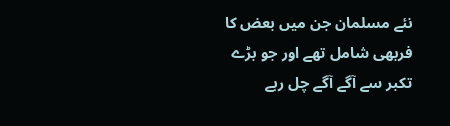نئے مسلمان جن میں بعض کا فربھی شامل تھے اور جو بڑے تکبر سے آگے آگے چل رہے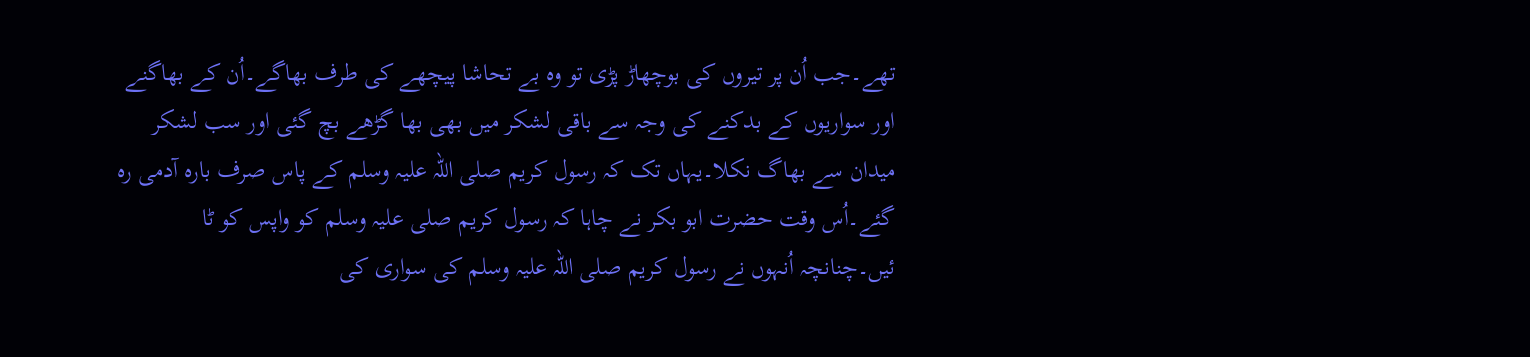تھے۔جب اُن پر تیروں کی بوچھاڑ پڑی تو وہ بے تحاشا پیچھے کی طرف بھاگے۔اُن کے بھاگنے اور سواریوں کے بدکنے کی وجہ سے باقی لشکر میں بھی بھا گڑھے بچ گئی اور سب لشکر میدان سے بھاگ نکلا۔یہاں تک کہ رسول کریم صلی اللہ علیہ وسلم کے پاس صرف بارہ آدمی رہ گئے۔اُس وقت حضرت ابو بکر نے چاہا کہ رسول کریم صلی علیہ وسلم کو واپس کو ٹا ئیں۔چنانچہ اُنہوں نے رسول کریم صلی اللہ علیہ وسلم کی سواری کی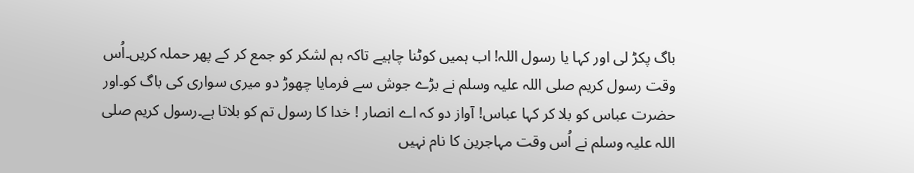باگ پکڑ لی اور کہا یا رسول اللہ! اب ہمیں کوٹنا چاہیے تاکہ ہم لشکر کو جمع کر کے پھر حملہ کریں۔اُس وقت رسول کریم صلی اللہ علیہ وسلم نے بڑے جوش سے فرمایا چھوڑ دو میری سواری کی باگ کو۔اور حضرت عباس کو بلا کر کہا عباس! آواز دو کہ اے انصار ! خدا کا رسول تم کو بلاتا ہے۔رسول کریم صلی اللہ علیہ وسلم نے اُس وقت مہاجرین کا نام نہیں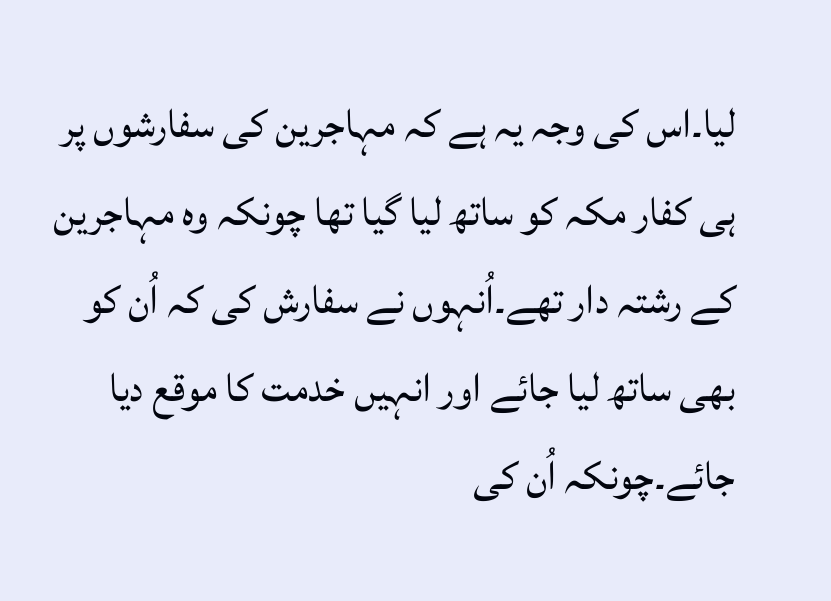لیا۔اس کی وجہ یہ ہے کہ مہاجرین کی سفارشوں پر ہی کفار مکہ کو ساتھ لیا گیا تھا چونکہ وہ مہاجرین کے رشتہ دار تھے۔اُنہوں نے سفارش کی کہ اُن کو بھی ساتھ لیا جائے اور انہیں خدمت کا موقع دیا جائے۔چونکہ اُن کی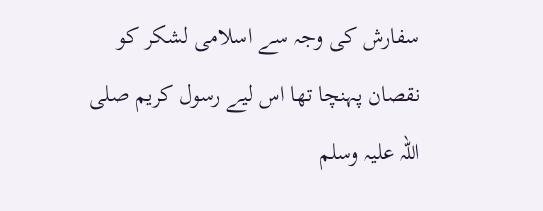سفارش کی وجہ سے اسلامی لشکر کو نقصان پہنچا تھا اس لیے رسول کریم صلی اللہ علیہ وسلم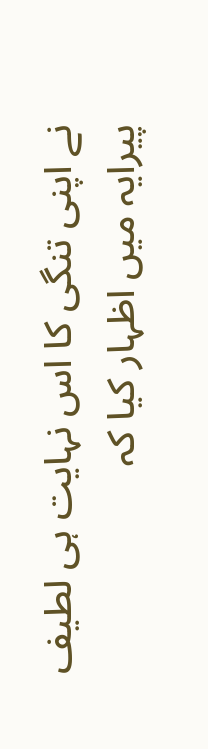نے اپنی تنگی کا اس نہایت ہی لطیف پیرایہ میں اظہار کیا کہ